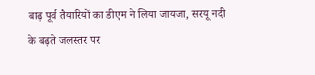बाढ़ पूर्व तैयारियों का डीएम ने लिया जायजा, सरयू नदी के बढ़ते जलस्तर पर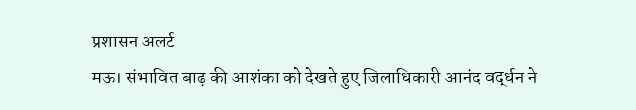प्रशासन अलर्ट
मऊ। संभावित बाढ़ की आशंका को देखते हुए जिलाधिकारी आनंद वर्द्धन ने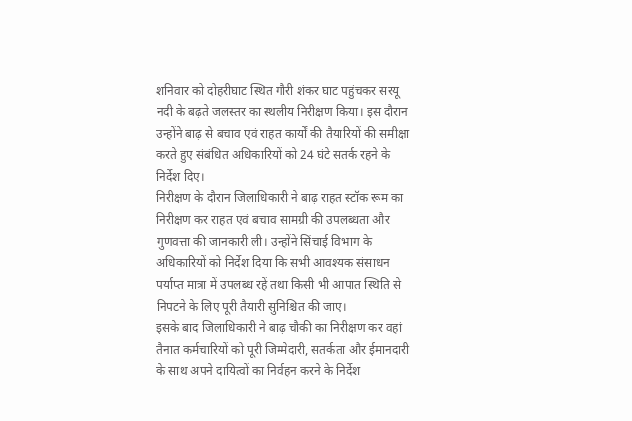शनिवार को दोहरीघाट स्थित गौरी शंकर घाट पहुंचकर सरयू नदी के बढ़ते जलस्तर का स्थलीय निरीक्षण किया। इस दौरान उन्होंने बाढ़ से बचाव एवं राहत कार्यों की तैयारियों की समीक्षा करते हुए संबंधित अधिकारियों को 24 घंटे सतर्क रहने के निर्देश दिए।
निरीक्षण के दौरान जिलाधिकारी ने बाढ़ राहत स्टॉक रूम का निरीक्षण कर राहत एवं बचाव सामग्री की उपलब्धता और गुणवत्ता की जानकारी ली। उन्होंने सिंचाई विभाग के अधिकारियों को निर्देश दिया कि सभी आवश्यक संसाधन पर्याप्त मात्रा में उपलब्ध रहें तथा किसी भी आपात स्थिति से निपटने के लिए पूरी तैयारी सुनिश्चित की जाए।
इसके बाद जिलाधिकारी ने बाढ़ चौकी का निरीक्षण कर वहां तैनात कर्मचारियों को पूरी जिम्मेदारी, सतर्कता और ईमानदारी के साथ अपने दायित्वों का निर्वहन करने के निर्देश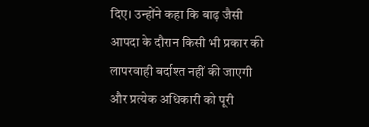दिए। उन्होंने कहा कि बाढ़ जैसी आपदा के दौरान किसी भी प्रकार की लापरवाही बर्दाश्त नहीं की जाएगी और प्रत्येक अधिकारी को पूरी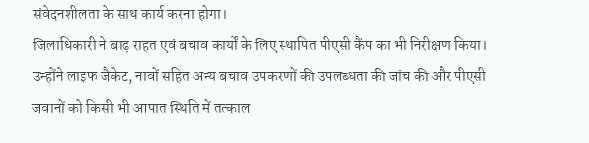संवेदनशीलता के साथ कार्य करना होगा।
जिलाधिकारी ने बाढ़ राहत एवं बचाव कार्यों के लिए स्थापित पीएसी कैंप का भी निरीक्षण किया। उन्होंने लाइफ जैकेट, नावों सहित अन्य बचाव उपकरणों की उपलब्धता की जांच की और पीएसी जवानों को किसी भी आपात स्थिति में तत्काल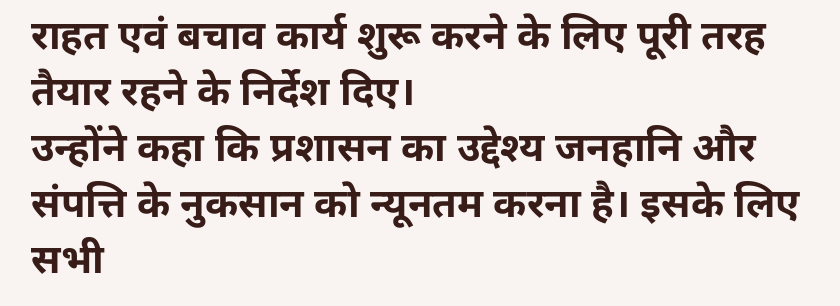राहत एवं बचाव कार्य शुरू करने के लिए पूरी तरह तैयार रहने के निर्देश दिए।
उन्होंने कहा कि प्रशासन का उद्देश्य जनहानि और संपत्ति के नुकसान को न्यूनतम करना है। इसके लिए सभी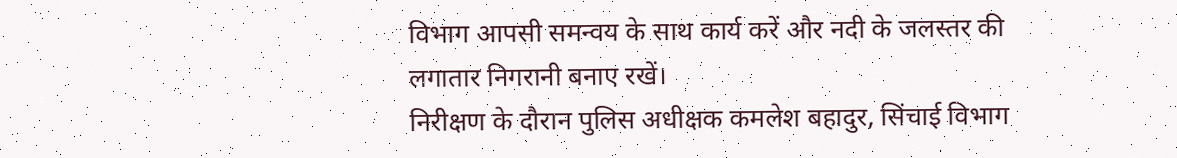विभाग आपसी समन्वय के साथ कार्य करें और नदी के जलस्तर की लगातार निगरानी बनाए रखें।
निरीक्षण के दौरान पुलिस अधीक्षक कमलेश बहादुर, सिंचाई विभाग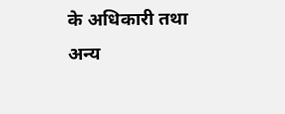के अधिकारी तथा अन्य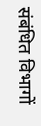संबंधित विभागों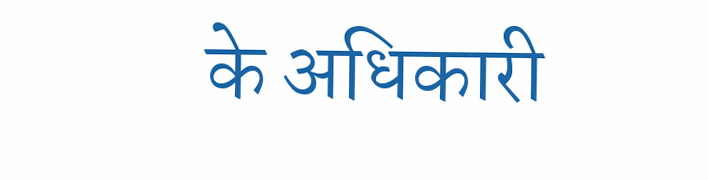के अधिकारी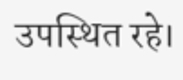उपस्थित रहे।